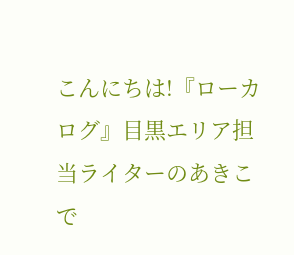こんにちは!『ローカログ』目黒エリア担当ライターのあきこで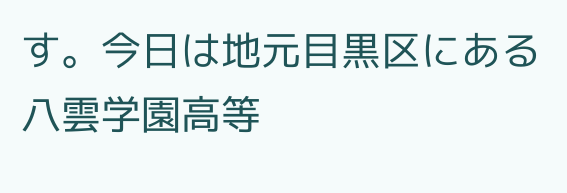す。今日は地元目黒区にある八雲学園高等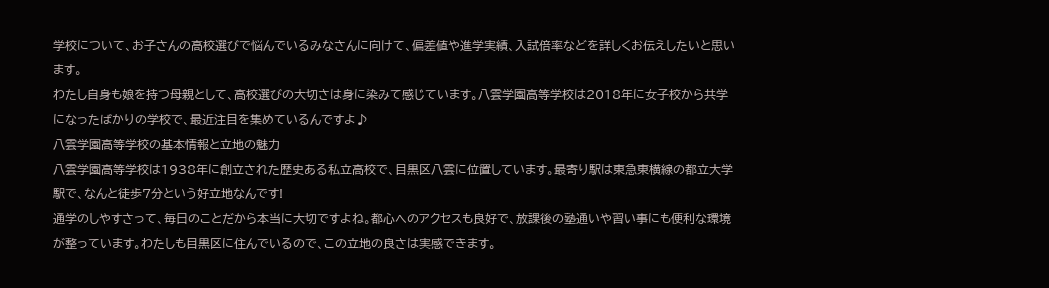学校について、お子さんの高校選びで悩んでいるみなさんに向けて、偏差値や進学実績、入試倍率などを詳しくお伝えしたいと思います。
わたし自身も娘を持つ母親として、高校選びの大切さは身に染みて感じています。八雲学園高等学校は2018年に女子校から共学になったばかりの学校で、最近注目を集めているんですよ♪
八雲学園高等学校の基本情報と立地の魅力
八雲学園高等学校は1938年に創立された歴史ある私立高校で、目黒区八雲に位置しています。最寄り駅は東急東横線の都立大学駅で、なんと徒歩7分という好立地なんです!
通学のしやすさって、毎日のことだから本当に大切ですよね。都心へのアクセスも良好で、放課後の塾通いや習い事にも便利な環境が整っています。わたしも目黒区に住んでいるので、この立地の良さは実感できます。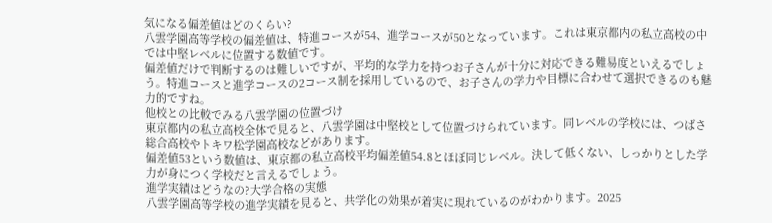気になる偏差値はどのくらい?
八雲学園高等学校の偏差値は、特進コースが54、進学コースが50となっています。これは東京都内の私立高校の中では中堅レベルに位置する数値です。
偏差値だけで判断するのは難しいですが、平均的な学力を持つお子さんが十分に対応できる難易度といえるでしょう。特進コースと進学コースの2コース制を採用しているので、お子さんの学力や目標に合わせて選択できるのも魅力的ですね。
他校との比較でみる八雲学園の位置づけ
東京都内の私立高校全体で見ると、八雲学園は中堅校として位置づけられています。同レベルの学校には、つばさ総合高校やトキワ松学園高校などがあります。
偏差値53という数値は、東京都の私立高校平均偏差値54.8とほぼ同じレベル。決して低くない、しっかりとした学力が身につく学校だと言えるでしょう。
進学実績はどうなの?大学合格の実態
八雲学園高等学校の進学実績を見ると、共学化の効果が着実に現れているのがわかります。2025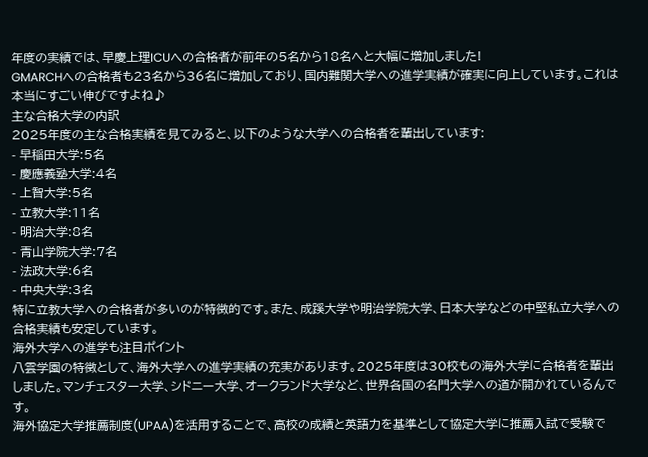年度の実績では、早慶上理ICUへの合格者が前年の5名から18名へと大幅に増加しました!
GMARCHへの合格者も23名から36名に増加しており、国内難関大学への進学実績が確実に向上しています。これは本当にすごい伸びですよね♪
主な合格大学の内訳
2025年度の主な合格実績を見てみると、以下のような大学への合格者を輩出しています:
- 早稲田大学:5名
- 慶應義塾大学:4名
- 上智大学:5名
- 立教大学:11名
- 明治大学:8名
- 青山学院大学:7名
- 法政大学:6名
- 中央大学:3名
特に立教大学への合格者が多いのが特徴的です。また、成蹊大学や明治学院大学、日本大学などの中堅私立大学への合格実績も安定しています。
海外大学への進学も注目ポイント
八雲学園の特徴として、海外大学への進学実績の充実があります。2025年度は30校もの海外大学に合格者を輩出しました。マンチェスター大学、シドニー大学、オークランド大学など、世界各国の名門大学への道が開かれているんです。
海外協定大学推薦制度(UPAA)を活用することで、高校の成績と英語力を基準として協定大学に推薦入試で受験で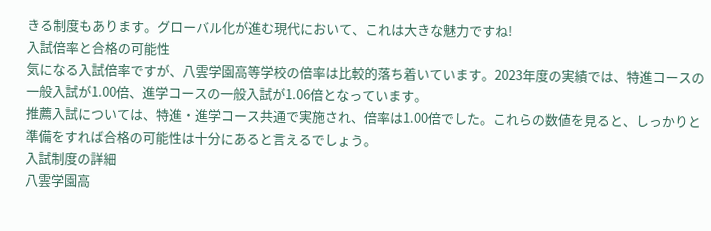きる制度もあります。グローバル化が進む現代において、これは大きな魅力ですね!
入試倍率と合格の可能性
気になる入試倍率ですが、八雲学園高等学校の倍率は比較的落ち着いています。2023年度の実績では、特進コースの一般入試が1.00倍、進学コースの一般入試が1.06倍となっています。
推薦入試については、特進・進学コース共通で実施され、倍率は1.00倍でした。これらの数値を見ると、しっかりと準備をすれば合格の可能性は十分にあると言えるでしょう。
入試制度の詳細
八雲学園高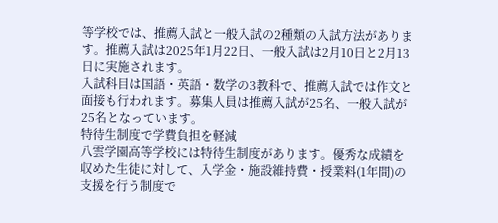等学校では、推薦入試と一般入試の2種類の入試方法があります。推薦入試は2025年1月22日、一般入試は2月10日と2月13日に実施されます。
入試科目は国語・英語・数学の3教科で、推薦入試では作文と面接も行われます。募集人員は推薦入試が25名、一般入試が25名となっています。
特待生制度で学費負担を軽減
八雲学園高等学校には特待生制度があります。優秀な成績を収めた生徒に対して、入学金・施設維持費・授業料(1年間)の支援を行う制度で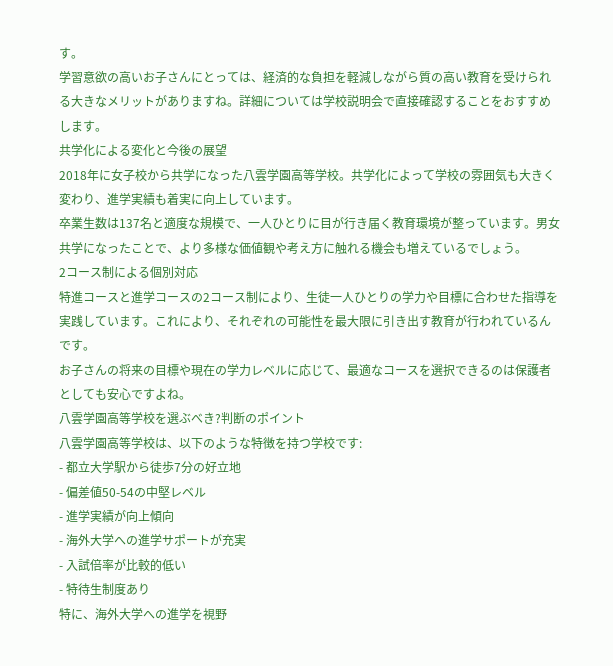す。
学習意欲の高いお子さんにとっては、経済的な負担を軽減しながら質の高い教育を受けられる大きなメリットがありますね。詳細については学校説明会で直接確認することをおすすめします。
共学化による変化と今後の展望
2018年に女子校から共学になった八雲学園高等学校。共学化によって学校の雰囲気も大きく変わり、進学実績も着実に向上しています。
卒業生数は137名と適度な規模で、一人ひとりに目が行き届く教育環境が整っています。男女共学になったことで、より多様な価値観や考え方に触れる機会も増えているでしょう。
2コース制による個別対応
特進コースと進学コースの2コース制により、生徒一人ひとりの学力や目標に合わせた指導を実践しています。これにより、それぞれの可能性を最大限に引き出す教育が行われているんです。
お子さんの将来の目標や現在の学力レベルに応じて、最適なコースを選択できるのは保護者としても安心ですよね。
八雲学園高等学校を選ぶべき?判断のポイント
八雲学園高等学校は、以下のような特徴を持つ学校です:
- 都立大学駅から徒歩7分の好立地
- 偏差値50-54の中堅レベル
- 進学実績が向上傾向
- 海外大学への進学サポートが充実
- 入試倍率が比較的低い
- 特待生制度あり
特に、海外大学への進学を視野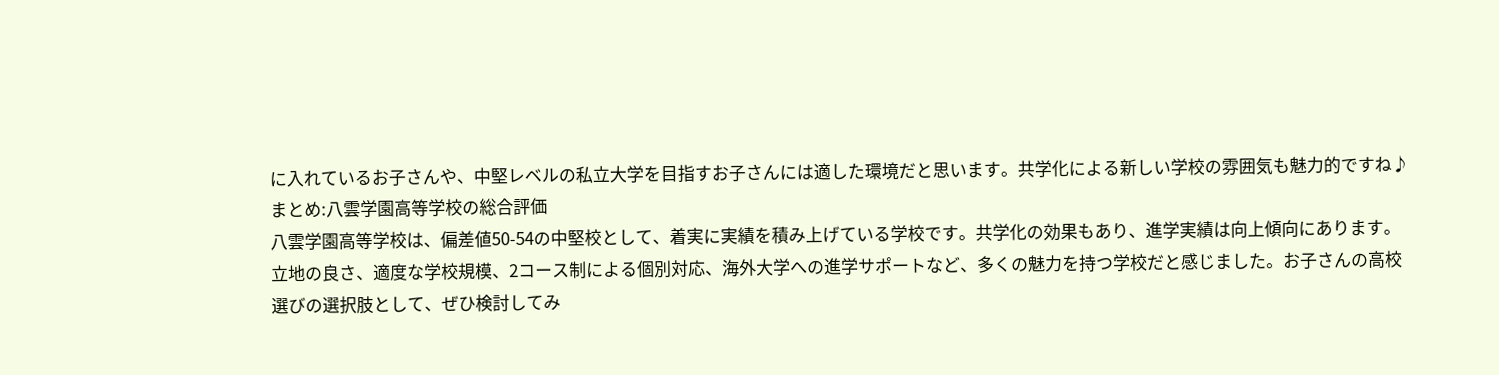に入れているお子さんや、中堅レベルの私立大学を目指すお子さんには適した環境だと思います。共学化による新しい学校の雰囲気も魅力的ですね♪
まとめ:八雲学園高等学校の総合評価
八雲学園高等学校は、偏差値50-54の中堅校として、着実に実績を積み上げている学校です。共学化の効果もあり、進学実績は向上傾向にあります。
立地の良さ、適度な学校規模、2コース制による個別対応、海外大学への進学サポートなど、多くの魅力を持つ学校だと感じました。お子さんの高校選びの選択肢として、ぜひ検討してみ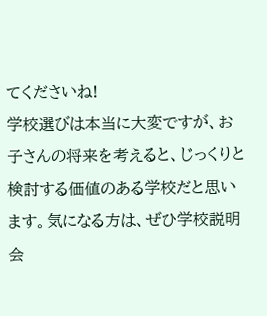てくださいね!
学校選びは本当に大変ですが、お子さんの将来を考えると、じっくりと検討する価値のある学校だと思います。気になる方は、ぜひ学校説明会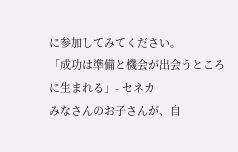に参加してみてください。
「成功は準備と機会が出会うところに生まれる」- セネカ
みなさんのお子さんが、自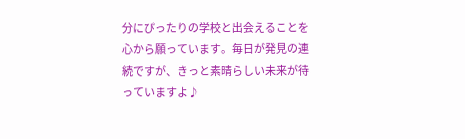分にぴったりの学校と出会えることを心から願っています。毎日が発見の連続ですが、きっと素晴らしい未来が待っていますよ♪